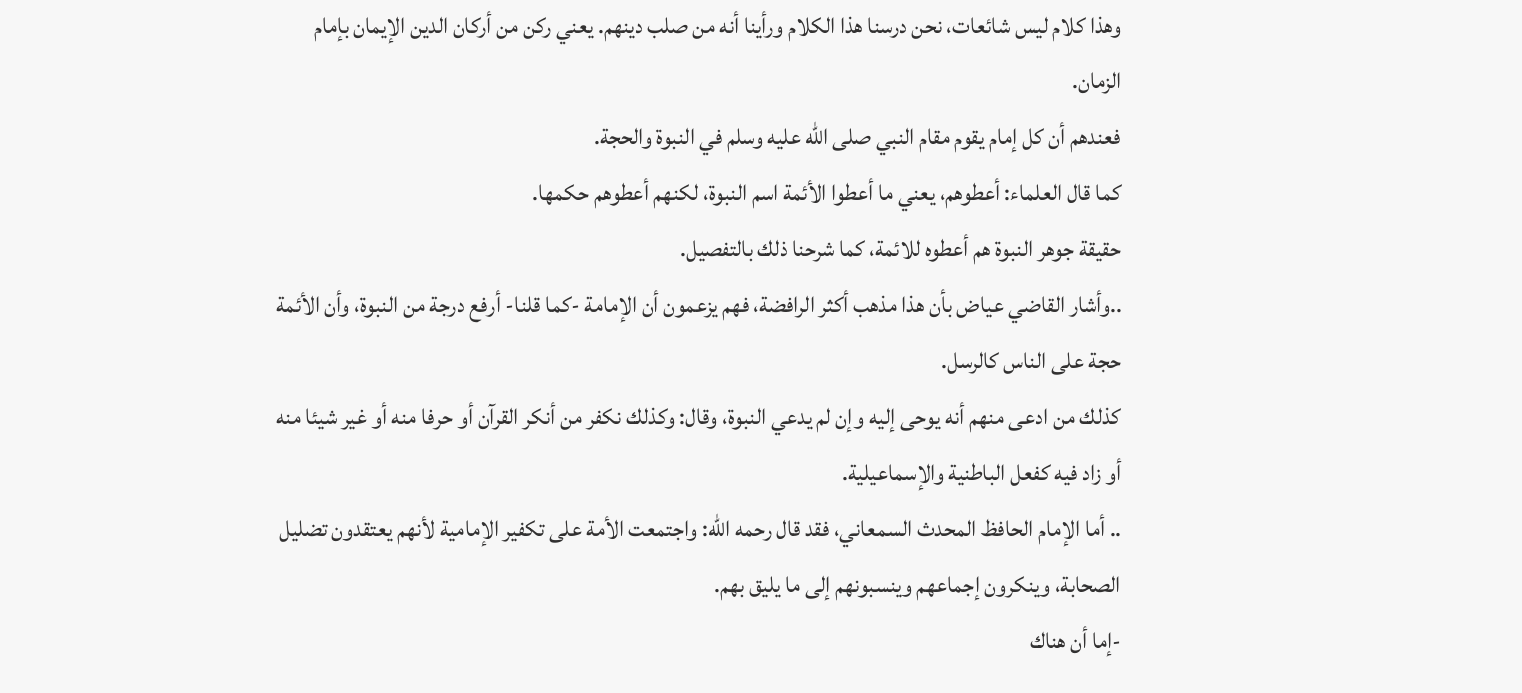وهذا كلام ليس شائعات، نحن درسنا هذا الكلام ورأينا أنه من صلب دينهم. يعني ركن من أركان الدين الإيمان بإمام الزمان.
فعندهم أن كل إمام يقوم مقام النبي صلى الله عليه وسلم في النبوة والحجة.
كما قال العلماء: أعطوهم، يعني ما أعطوا الأئمة اسم النبوة، لكنهم أعطوهم حكمها.
حقيقة جوهر النبوة هم أعطوه للائمة، كما شرحنا ذلك بالتفصيل.
..وأشار القاضي عياض بأن هذا مذهب أكثر الرافضة، فهم يزعمون أن الإمامة -كما قلنا- أرفع درجة من النبوة، وأن الأئمة حجة على الناس كالرسل.
كذلك من ادعى منهم أنه يوحى إليه وإن لم يدعي النبوة، وقال: وكذلك نكفر من أنكر القرآن أو حرفا منه أو غير شيئا منه أو زاد فيه كفعل الباطنية والإسماعيلية.
.. أما الإمام الحافظ المحدث السمعاني، فقد قال رحمه الله: واجتمعت الأمة على تكفير الإمامية لأنهم يعتقدون تضليل الصحابة، وينكرون إجماعهم وينسبونهم إلى ما يليق بهم.
-إما أن هناك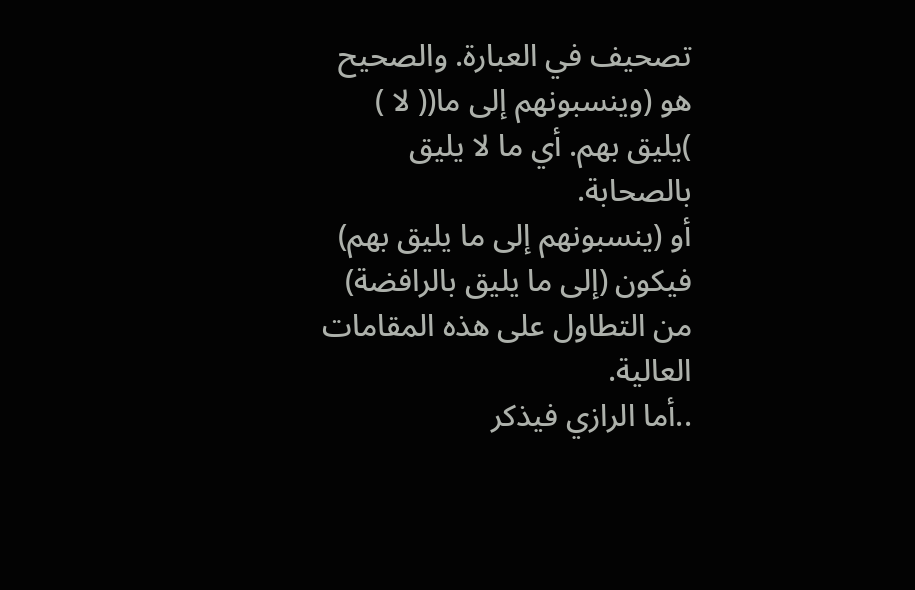تصحيف في العبارة. والصحيح هو (وينسبونهم إلى ما(( لا ) )يليق بهم. أي ما لا يليق بالصحابة.
أو (ينسبونهم إلى ما يليق بهم) فيكون (إلى ما يليق بالرافضة) من التطاول على هذه المقامات العالية.
..أما الرازي فيذكر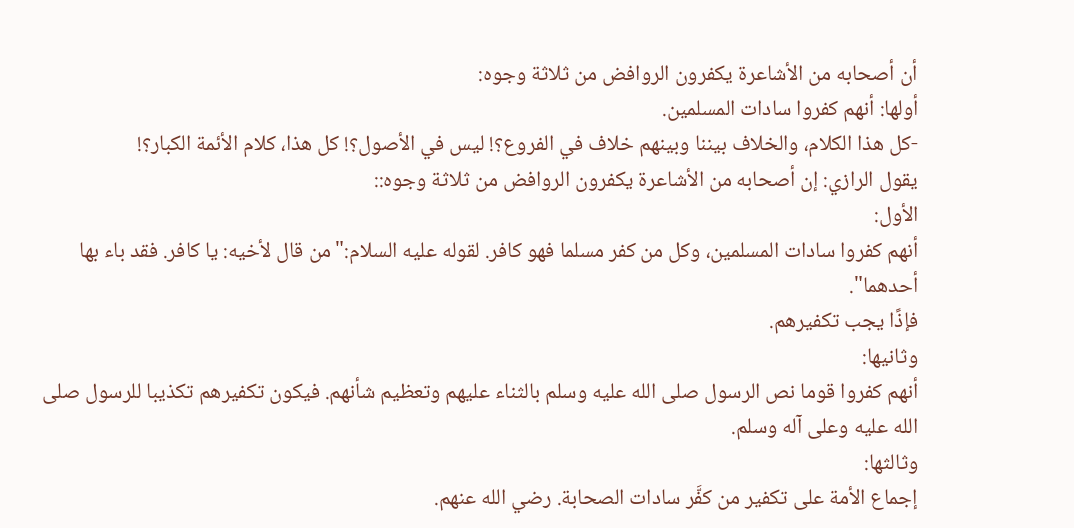أن أصحابه من الأشاعرة يكفرون الروافض من ثلاثة وجوه:
أولها: أنهم كفروا سادات المسلمين.
-كل هذا الكلام، والخلاف بيننا وبينهم خلاف في الفروع؟! ليس في الأصول؟! كل هذا، كلام الأئمة الكبار؟!
يقول الرازي: إن أصحابه من الأشاعرة يكفرون الروافض من ثلاثة وجوه::
الأول:
أنهم كفروا سادات المسلمين، وكل من كفر مسلما فهو كافر. لقوله عليه السلام:"من قال لأخيه: يا كافر. فقد باء بها أحدهما".
فإذًا يجب تكفيرهم.
وثانيها:
أنهم كفروا قوما نص الرسول صلى الله عليه وسلم بالثناء عليهم وتعظيم شأنهم. فيكون تكفيرهم تكذيبا للرسول صلى الله عليه وعلى آله وسلم.
وثالثها:
إجماع الأمة على تكفير من كفَّر سادات الصحابة. رضي الله عنهم.